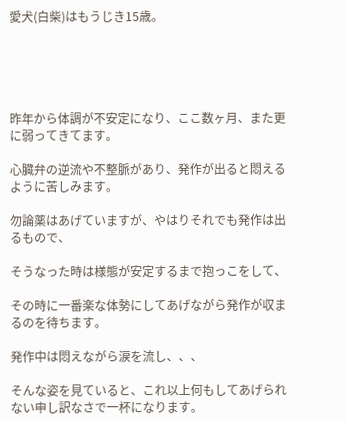愛犬(白柴)はもうじき15歳。





昨年から体調が不安定になり、ここ数ヶ月、また更に弱ってきてます。

心臓弁の逆流や不整脈があり、発作が出ると悶えるように苦しみます。

勿論薬はあげていますが、やはりそれでも発作は出るもので、

そうなった時は様態が安定するまで抱っこをして、

その時に一番楽な体勢にしてあげながら発作が収まるのを待ちます。

発作中は悶えながら涙を流し、、、

そんな姿を見ていると、これ以上何もしてあげられない申し訳なさで一杯になります。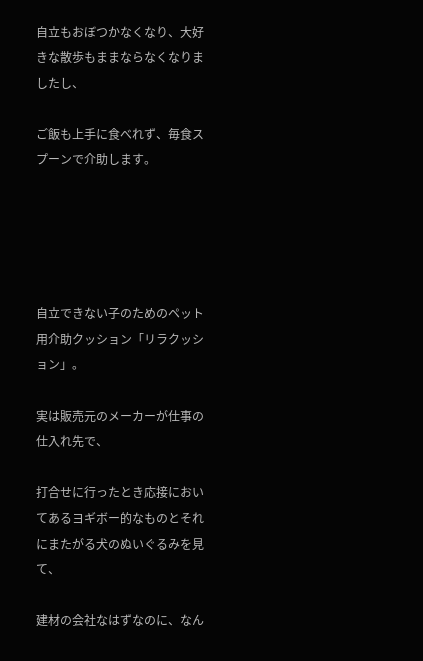自立もおぼつかなくなり、大好きな散歩もままならなくなりましたし、

ご飯も上手に食べれず、毎食スプーンで介助します。





自立できない子のためのペット用介助クッション「リラクッション」。

実は販売元のメーカーが仕事の仕入れ先で、

打合せに行ったとき応接においてあるヨギボー的なものとそれにまたがる犬のぬいぐるみを見て、

建材の会社なはずなのに、なん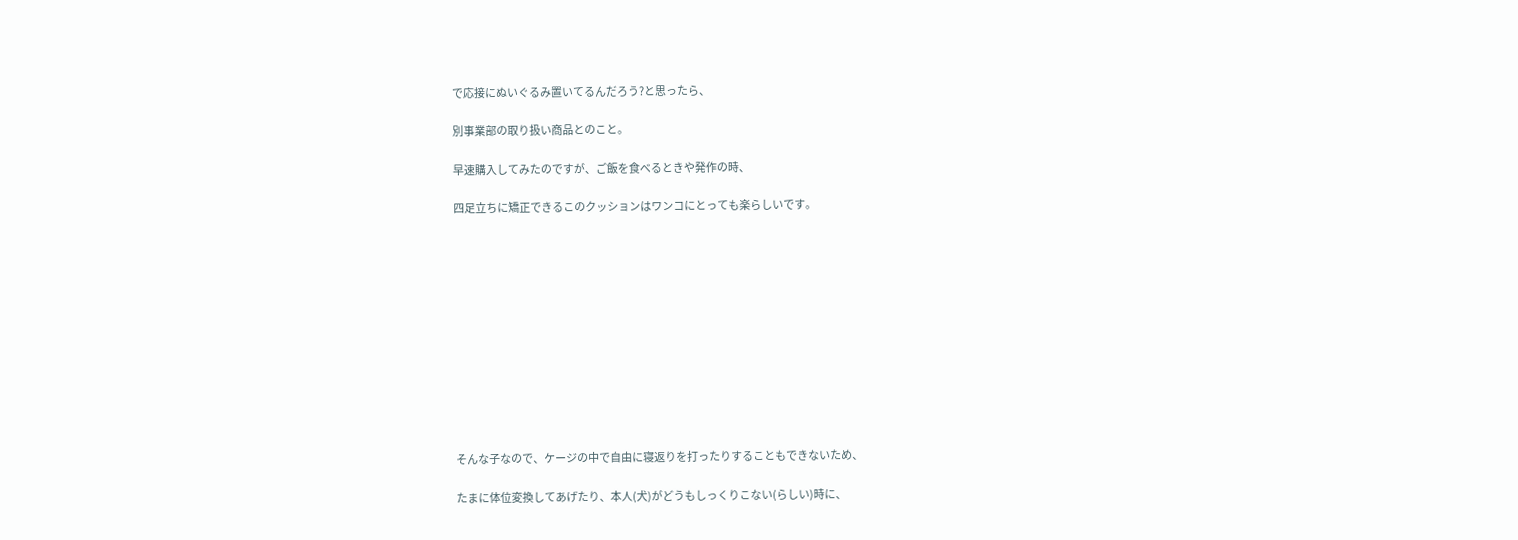で応接にぬいぐるみ置いてるんだろう?と思ったら、

別事業部の取り扱い商品とのこと。

早速購入してみたのですが、ご飯を食べるときや発作の時、

四足立ちに矯正できるこのクッションはワンコにとっても楽らしいです。












そんな子なので、ケージの中で自由に寝返りを打ったりすることもできないため、

たまに体位変換してあげたり、本人(犬)がどうもしっくりこない(らしい)時に、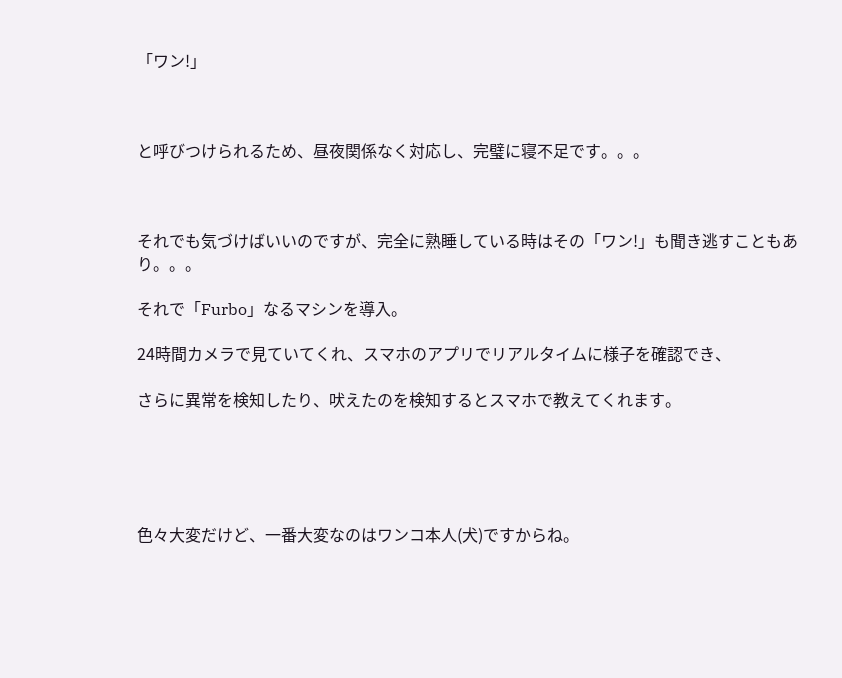「ワン!」



と呼びつけられるため、昼夜関係なく対応し、完璧に寝不足です。。。



それでも気づけばいいのですが、完全に熟睡している時はその「ワン!」も聞き逃すこともあり。。。

それで「Furbo」なるマシンを導入。

24時間カメラで見ていてくれ、スマホのアプリでリアルタイムに様子を確認でき、

さらに異常を検知したり、吠えたのを検知するとスマホで教えてくれます。





色々大変だけど、一番大変なのはワンコ本人(犬)ですからね。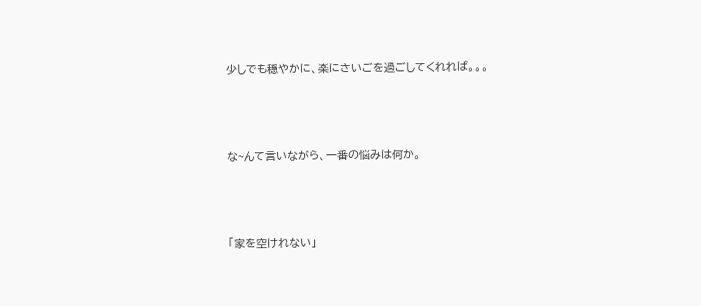少しでも穏やかに、楽にさいごを過ごしてくれれば。。。



な~んて言いながら、一番の悩みは何か。



「家を空けれない」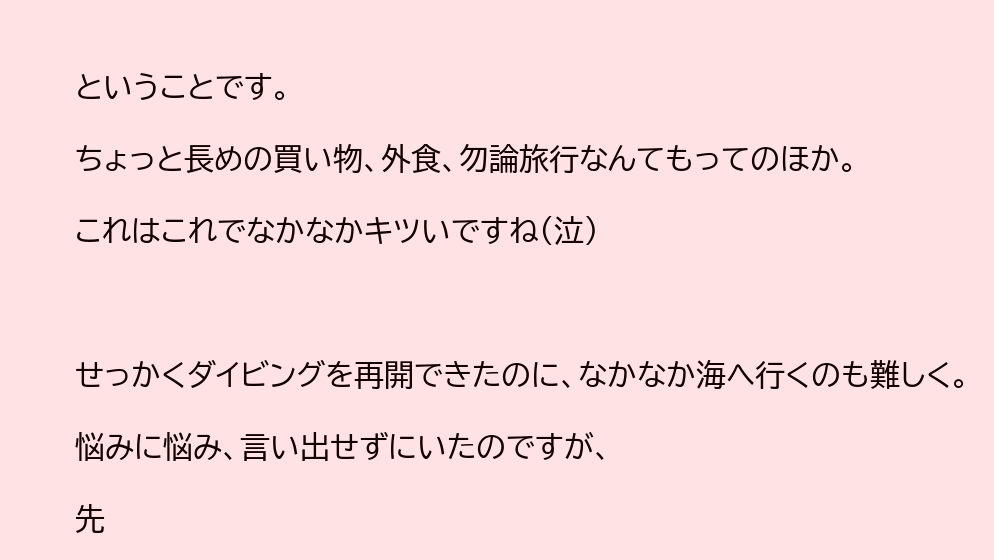ということです。

ちょっと長めの買い物、外食、勿論旅行なんてもってのほか。

これはこれでなかなかキツいですね(泣)



せっかくダイビングを再開できたのに、なかなか海へ行くのも難しく。

悩みに悩み、言い出せずにいたのですが、

先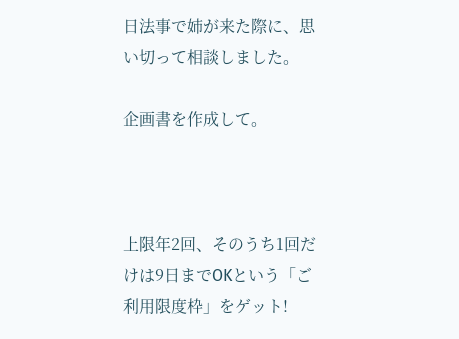日法事で姉が来た際に、思い切って相談しました。

企画書を作成して。



上限年2回、そのうち1回だけは9日までOKという「ご利用限度枠」をゲット!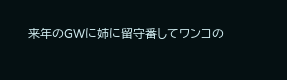来年のGWに姉に留守番してワンコの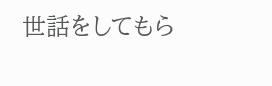世話をしてもら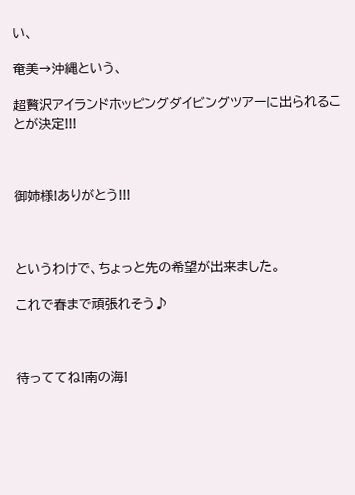い、

奄美→沖縄という、

超贅沢アイランドホッピングダイビングツアーに出られることが決定!!!



御姉様!ありがとう!!!



というわけで、ちょっと先の希望が出来ました。

これで春まで頑張れそう♪



待っててね!南の海!